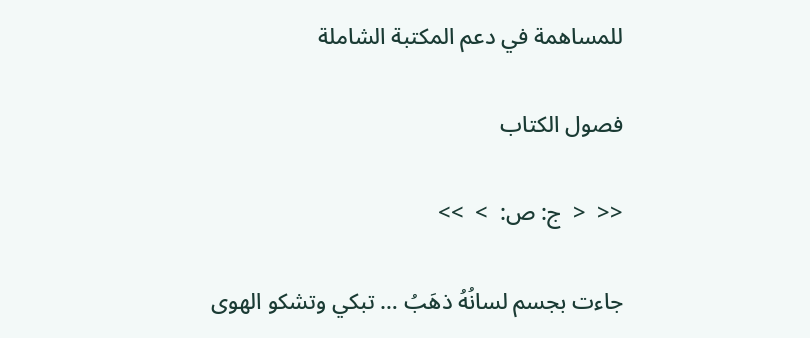للمساهمة في دعم المكتبة الشاملة

فصول الكتاب

<<  <  ج: ص:  >  >>

جاءت بجسم لسانُهُ ذهَبُ … تبكي وتشكو الهوى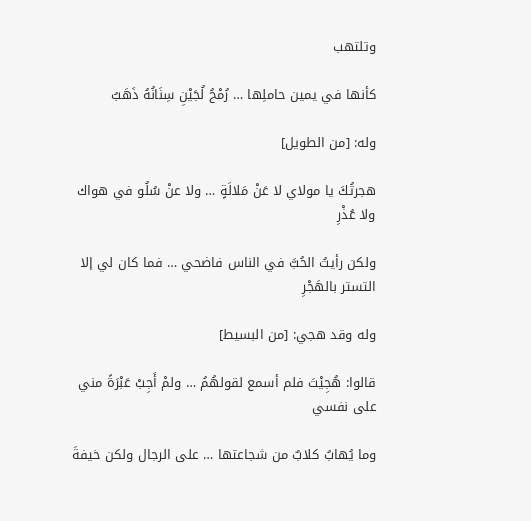وتلتهب

كأنها في يمين حاملِها … رُمْحُ لُجَيْنِ سِنَانُهُ ذَهَبُ

وله: [من الطويل]

هجرتُكَ يا مولاي لا عَنْ مَلالَةٍ … ولا عنْ سُلُو في هواك ولا عُذْرِ

ولكن رأيتُ الحُبَّ في الناس فاضحي … فما كان لي إلا التستر بالهَجْرِ

وله وقد هجي: [من البسيط]

قالوا: هُجِيْتَ فلم أسمع لقولهُمُ … ولمْ أَجِبْ عَبْرَةً مني على نفسي

وما يُهابُ كلابٌ من شجاعتها … على الرجال ولكن خيفةَ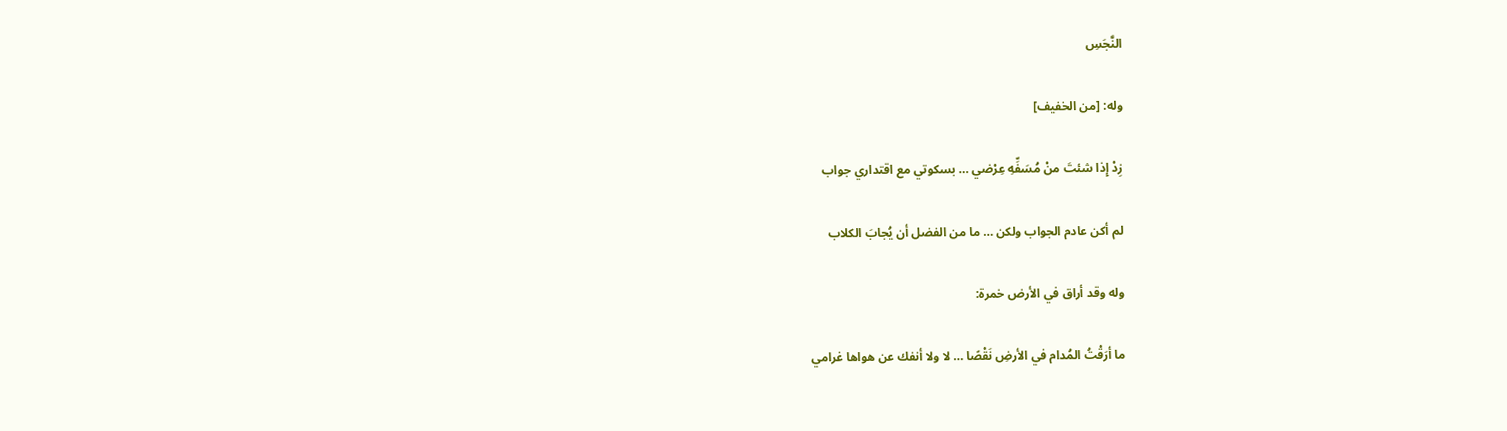النَّجَسِ

وله: [من الخفيف]

زِدْ إِذا شئتَ منْ مُسَفِّهِ عِرْضي … بسكوتي مع اقتداري جواب

لم أكن عادم الجواب ولكن … ما من الفضل أن يُجابَ الكلاب

وله وقد أراق في الأرض خمرة:

ما أرَقْتُ المُدام في الأرضِ نَقْصًا … لا ولا أنفك عن هواها غرامي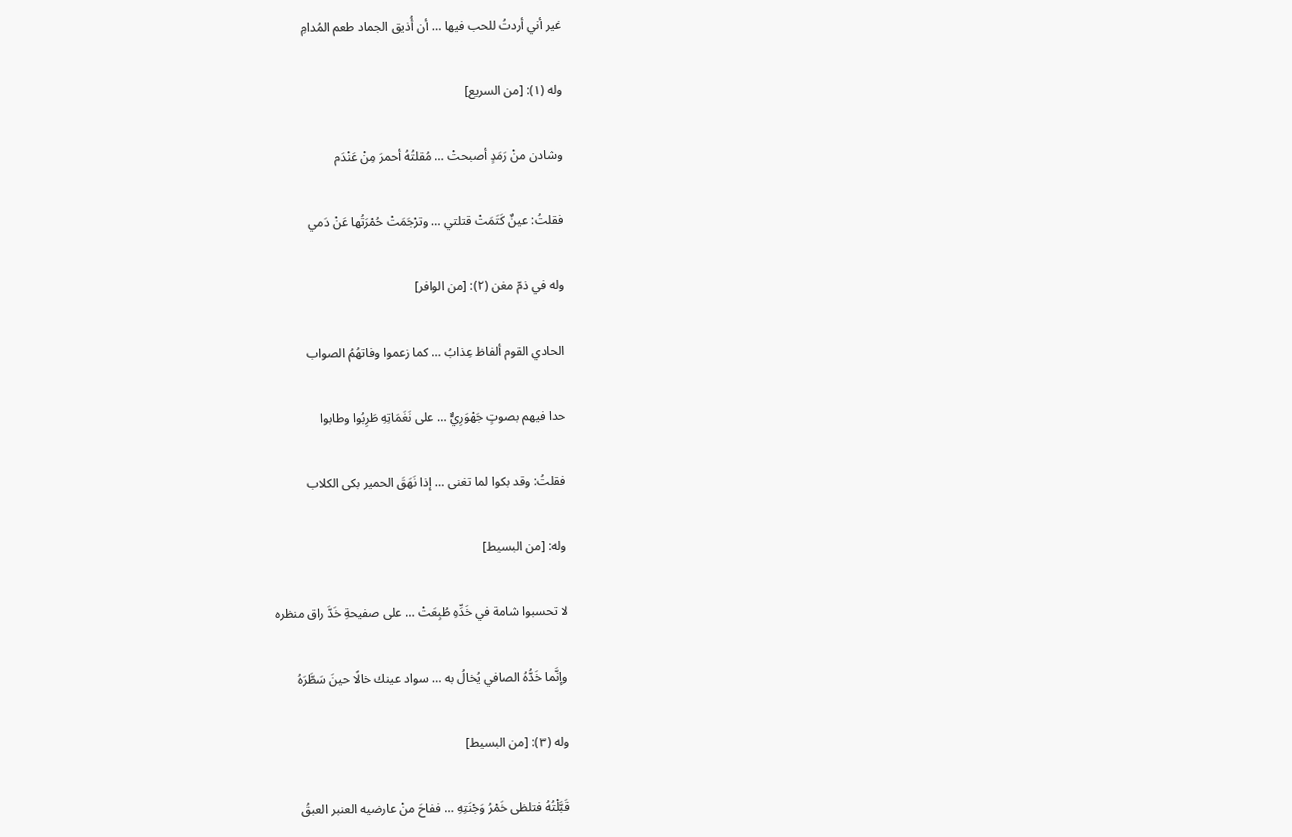غير أني أردتُ للحب فيها … أن أُذيق الجماد طعم المُدامِ

وله (١): [من السريع]

وشادن منْ رَمَدٍ أصبحتْ … مُقلتُهُ أحمرَ مِنْ عَنْدَم

فقلتُ: عينٌ كَتَمَتْ قتلتي … وترْجَمَتْ حُمْرَتُها عَنْ دَمي

وله في ذمّ مغن (٢): [من الوافر]

الحادي القوم ألفاظ عِذابُ … كما زعموا وفاتهُمُ الصواب

حدا فيهم بصوتٍ جَهْوَرِيٌّ … على نَغَمَاتِهِ طَرِبُوا وطابوا

فقلتُ: وقد بكوا لما تغنى … إذا نَهَقَ الحمير بكى الكلاب

وله: [من البسيط]

لا تحسبوا شامة في خَدِّهِ طُبِعَتْ … على صفيحةِ خَدَّ راق منظره

وإنَّما خَدُّهُ الصافي يُخالُ به … سواد عينك خالًا حينَ سَطَّرَهُ

وله (٣): [من البسيط]

قَبَّلْتُهُ فتلظى خَمْرُ وَجْنَتِهِ … ففاحَ منْ عارضيه العنبر العبقُ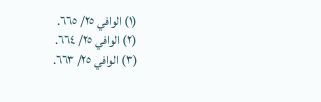(١) الوافي ٢٥/ ٦٦٥.
(٢) الوافي ٢٥/ ٦٦٤.
(٣) الوافي ٢٥/ ٦٦٣.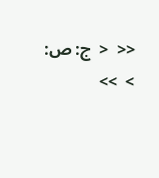<<  <  ج: ص:  >  >>